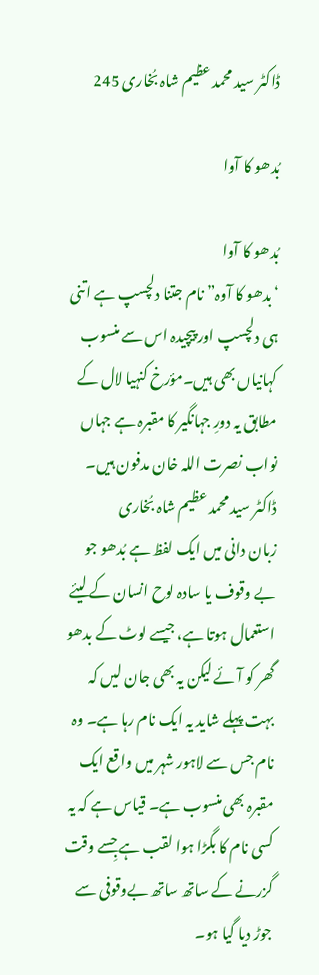ڈاکٹر سید محمد عظیم شاہ بُخاری 245

بُدھو کا آوا

بُدھو کا آوا
‘بدھو کا آوہ” نام جتنا دلچسپ ہے اتنی ہی دلچسپ اور پیچیدہ اس سے منسوب کہانیاں بھی ہیں۔مؤرخ کنہیا لال کے مطابق یہ دورِ جہانگیر کا مقبرہ ہے جہاں نواب نصرت اللہ خان مدفون ہیں۔
ڈاکٹر سید محمد عظیم شاہ بُخاری
زبان دانی میں ایک لفظ ہے بُدھو جو بے وقوف یا سادہ لوح انسان کے لیئے استعمال ہوتا ہے، جیسے لوٹ کے بدھو گھر کو آئے لیکن یہ بھی جان لیں کہ بہت پہلے شاید یہ ایک نام رہا ہے۔ وہ نام جس سے لاہور شہر میں واقع ایک مقبرہ بھی منسوب ہے۔ قیاس ہے کہ یہ کسی نام کا بگڑا ہوا لقب ہے جِسے وقت گزرنے کے ساتھ ساتھ بےوقوفی سے جوڑ دیا گیا ہو۔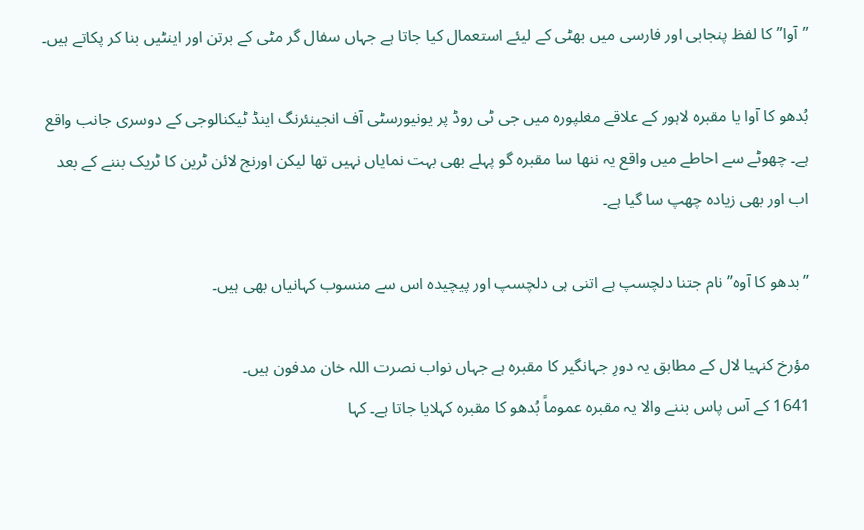”آوا” کا لفظ پنجابی اور فارسی میں بھٹی کے لیئے استعمال کیا جاتا ہے جہاں سفال گر مٹی کے برتن اور اینٹیں بنا کر پکاتے ہیں۔

بُدھو کا آوا یا مقبرہ لاہور کے علاقے مغلپورہ میں جی ٹی روڈ پر یونیورسٹی آف انجینئرنگ اینڈ ٹیکنالوجی کے دوسری جانب واقع ہے۔ چھوٹے سے احاطے میں واقع یہ ننھا سا مقبرہ گو پہلے بھی بہت نمایاں نہیں تھا لیکن اورنج لائن ٹرین کا ٹریک بننے کے بعد اب اور بھی زیادہ چھپ سا گیا ہے۔

”بدھو کا آوہ” نام جتنا دلچسپ ہے اتنی ہی دلچسپ اور پیچیدہ اس سے منسوب کہانیاں بھی ہیں۔

مؤرخ کنہیا لال کے مطابق یہ دورِ جہانگیر کا مقبرہ ہے جہاں نواب نصرت اللہ خان مدفون ہیں۔
1641 کے آس پاس بننے والا یہ مقبرہ عموماً بُدھو کا مقبرہ کہلایا جاتا ہے۔ کہا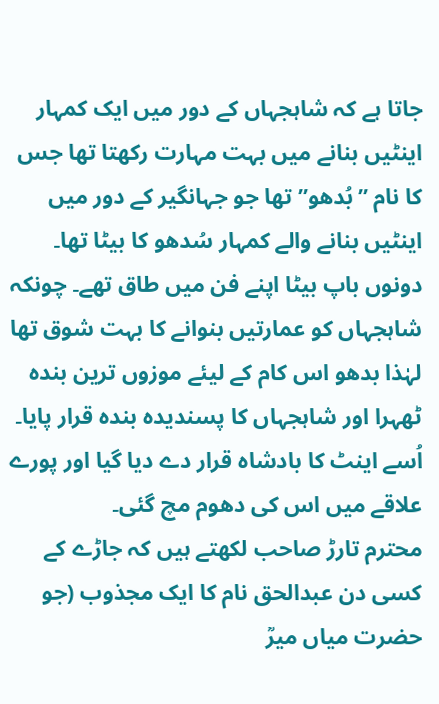جاتا ہے کہ شاہجہاں کے دور میں ایک کمہار اینٹیں بنانے میں بہت مہارت رکھتا تھا جس کا نام ”بُدھو” تھا جو جہانگیر کے دور میں اینٹیں بنانے والے کمہار سُدھو کا بیٹا تھا۔
دونوں باپ بیٹا اپنے فن میں طاق تھے۔ چونکہ شاہجہاں کو عمارتیں بنوانے کا بہت شوق تھا لہٰذا بدھو اس کام کے لیئے موزوں ترین بندہ ٹھہرا اور شاہجہاں کا پسندیدہ بندہ قرار پایا۔ اُسے اینٹ کا بادشاہ قرار دے دیا گیا اور پورے علاقے میں اس کی دھوم مچ گئی۔
محترم تارڑ صاحب لکھتے ہیں کہ جاڑے کے کسی دن عبدالحق نام کا ایک مجذوب (جو حضرت میاں میرؒ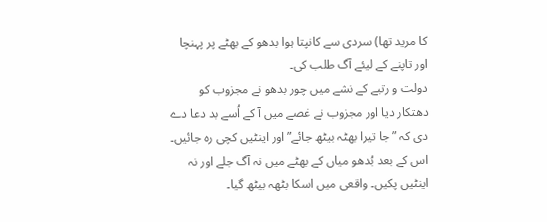کا مرید تھا) سردی سے کانپتا ہوا بدھو کے بھٹے پر پہنچا اور تاپنے کے لیئے آگ طلب کی۔
دولت و رتبے کے نشے میں چور بدھو نے مجزوب کو دھتکار دیا اور مجزوب نے غصے میں آ کے اُسے بد دعا دے دی کہ ”جا تیرا بھٹہ بیٹھ جائے” اور اینٹیں کچی رہ جائیں۔ اس کے بعد بُدھو میاں کے بھٹے میں نہ آگ جلے اور نہ اینٹیں پکیں۔ واقعی میں اسکا بٹھہ بیٹھ گیا۔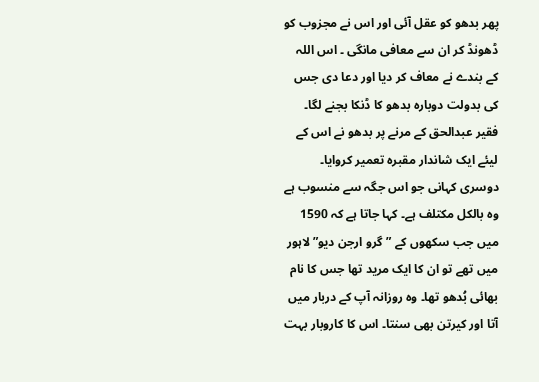پھر بدھو کو عقل آئی اور اس نے مجزوب کو ڈھونڈ کر ان سے معافی مانگی ۔ اس اللہ کے بندے نے معاف کر دیا اور دعا دی جس کی بدولت دوبارہ بدھو کا ڈنکا بجنے لگا۔
فقیر عبدالحق کے مرنے پر بدھو نے اس کے لیئے ایک شاندار مقبرہ تعمیر کروایا۔
دوسری کہانی جو اس جگہ سے منسوب ہے وہ بالکل مکتلف ہے۔ کہا جاتا ہے کہ 1590 میں جب سکھوں کے ”گرو ارجن دیو” لاہور میں تھے تو ان کا ایک مرید تھا جس کا نام بھائی بُدھو تھا۔ وہ روزانہ آپ کے دربار میں آتا اور کیرتن بھی سنتا۔ اس کا کاروبار بہت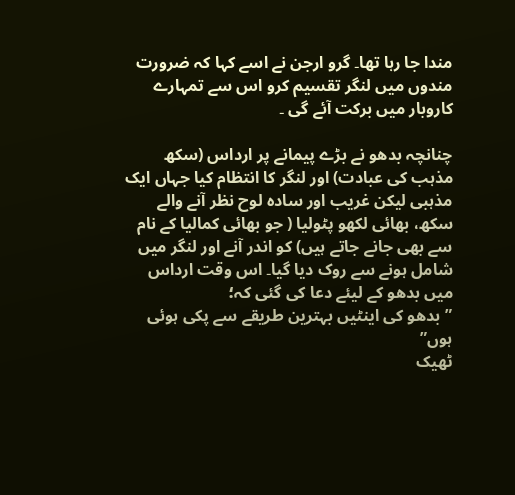مندا جا رہا تھا۔ گرو ارجن نے اسے کہا کہ ضرورت مندوں میں لنگر تقسیم کرو اس سے تمہارے کاروبار میں برکت آئے گی ۔

چنانچہ بدھو نے بڑے پیمانے پر ارداس (سکھ مذہب کی عبادت) اور لنگر کا انتظام کیا جہاں ایک مذہبی لیکن غریب اور سادہ لوح نظر آنے والے سکھ، بھائی لکھو پٹولیا ( جو بھائی کمالیا کے نام سے بھی جانے جاتے ہیں) کو اندر آنے اور لنگر میں شامل ہونے سے روک دیا گیا۔ اس وقت ارداس میں بدھو کے لیئے دعا کی گئی کہ؛
”بدھو کی اینٹیں بہترین طریقے سے پکی ہوئی ہوں”
ٹھیک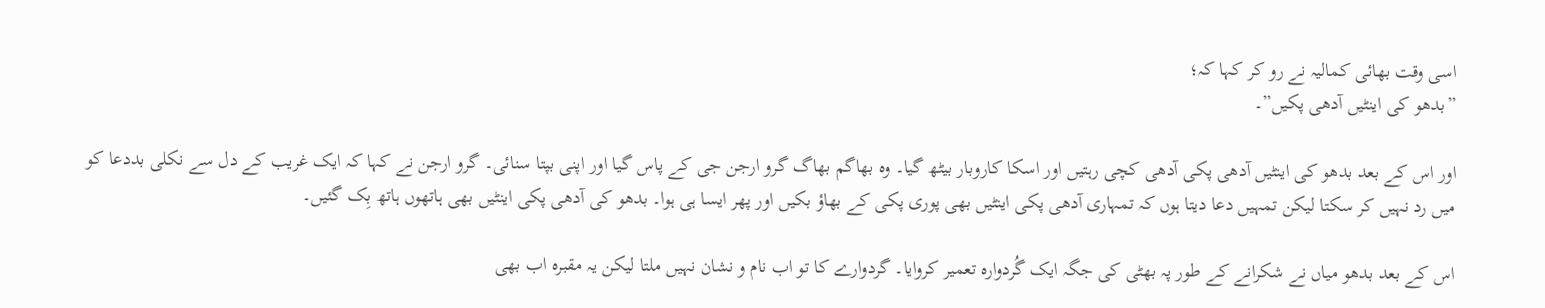اسی وقت بھائی کمالیہ نے رو کر کہا کہ؛
”بدھو کی اینٹیں آدھی پکیں”۔

اور اس کے بعد بدھو کی اینٹیں آدھی پکی آدھی کچی رہتیں اور اسکا کاروبار بیٹھ گیا۔ وہ بھاگم بھاگ گرو ارجن جی کے پاس گیا اور اپنی بپتا سنائی۔ گرو ارجن نے کہا کہ ایک غریب کے دل سے نکلی بددعا کو میں رد نہیں کر سکتا لیکن تمہیں دعا دیتا ہوں کہ تمہاری آدھی پکی اینٹیں بھی پوری پکی کے بھاؤ بکیں اور پھر ایسا ہی ہوا۔ بدھو کی آدھی پکی اینٹیں بھی ہاتھوں ہاتھ بِک گئیں۔

اس کے بعد بدھو میاں نے شکرانے کے طور پہ بھٹی کی جگہ ایک گُردوارہ تعمیر کروایا۔ گردوارے کا تو اب نام و نشان نہیں ملتا لیکن یہ مقبرہ اب بھی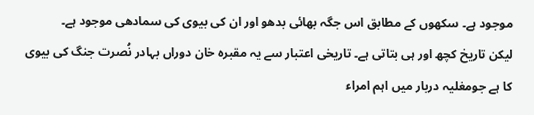موجود ہے۔ سکھوں کے مطابق اس جگہ بھائی بدھو اور ان کی بیوی کی سمادھی موجود ہے۔
لیکن تاریخ کچھ اور ہی بتاتی ہے۔ تاریخی اعتبار سے یہ مقبرہ خان دوراں بہادر نُصرت جنگ کی بیوی کا ہے جومغلیہ دربار میں اہم امراء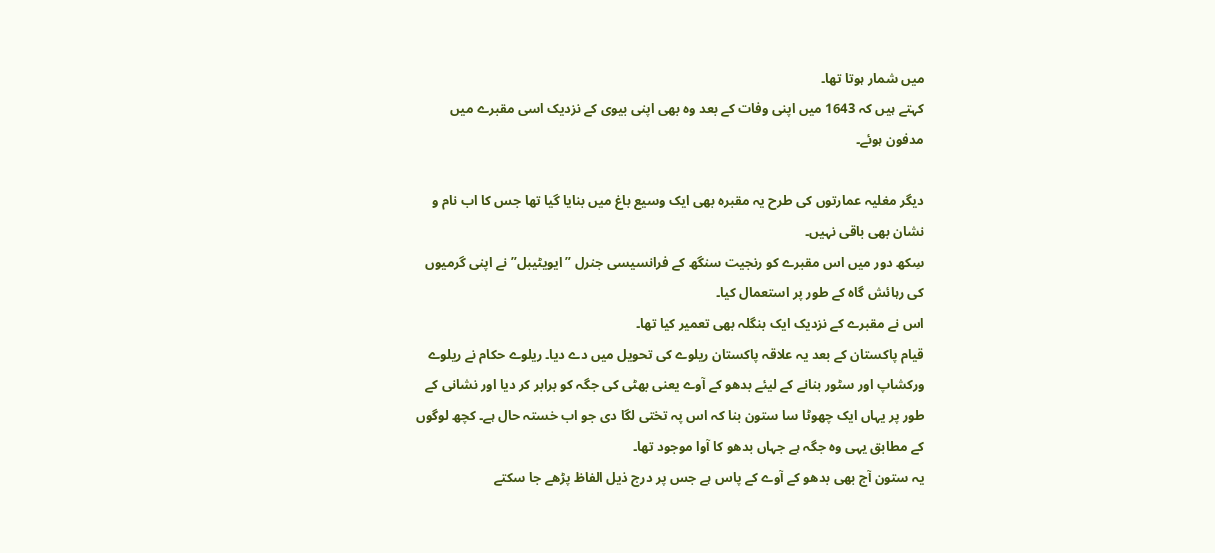میں شمار ہوتا تھا۔
کہتے ہیں کہ 1643 میں اپنی وفات کے بعد وہ بھی اپنی بیوی کے نزدیک اسی مقبرے میں مدفون ہوئے۔

دیگر مغلیہ عمارتوں کی طرح یہ مقبرہ بھی ایک وسیع باغ میں بنایا گیا تھا جس کا اب نام و نشان بھی باقی نہیں۔
سِکھ دور میں اس مقبرے کو رنجیت سنگھ کے فرانسیسی جنرل ”ایویٹیبل” نے اپنی گرمیوں کی رہائش گاہ کے طور پر استعمال کیا۔
اس نے مقبرے کے نزدیک ایک بنگلہ بھی تعمیر کیا تھا۔
قیام پاکستان کے بعد یہ علاقہ پاکستان ریلوے کی تحویل میں دے دیا۔ ریلوے حکام نے ریلوے ورکشاپ اور سٹور بنانے کے لیئے بدھو کے آوے یعنی بھٹی کی جگہ کو برابر کر دیا اور نشانی کے طور پر یہاں ایک چھوٹا سا ستون بنا کہ اس پہ تختی لگا دی جو اب خستہ حال ہے۔ کچھ لوگوں کے مطابق یہی وہ جگہ ہے جہاں بدھو کا آوا موجود تھا۔
یہ ستون آج بھی بدھو کے آوے کے پاس ہے جس پر درج ذیل الفاظ پڑھے جا سکتے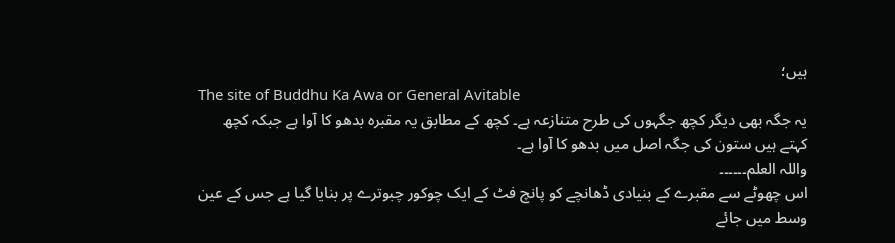ہیں؛
The site of Buddhu Ka Awa or General Avitable
یہ جگہ بھی دیگر کچھ جگہوں کی طرح متنازعہ ہے۔ کچھ کے مطابق یہ مقبرہ بدھو کا آوا ہے جبکہ کچھ کہتے ہیں ستون کی جگہ اصل میں بدھو کا آوا ہے۔
واللہ العلم۔۔۔۔۔۔
اس چھوٹے سے مقبرے کے بنیادی ڈھانچے کو پانچ فٹ کے ایک چوکور چبوترے پر بنایا گیا ہے جس کے عین وسط میں جائے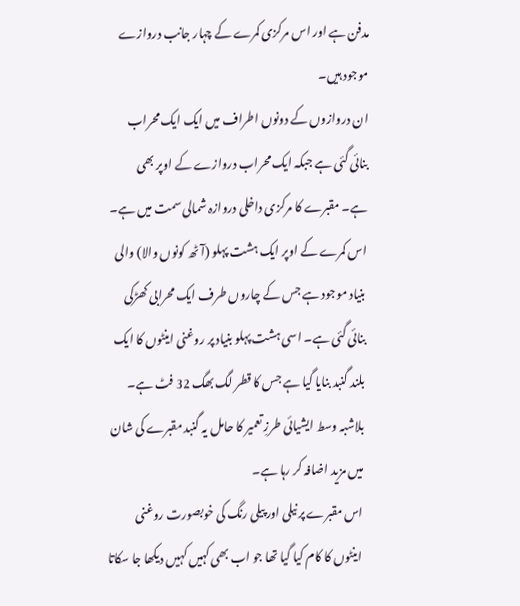مدفن ہے اور اس مرکزی کمرے کے چہار جانب دروازے موجود ہیں۔
ان دروازوں کے دونوں اطراف میں ایک ایک محراب بنائی گئی ہے جبکہ ایک محراب دروازے کے اوپر بھی ہے۔ مقبرے کا مرکزی داخلی دروازہ شمالی سمت میں ہے۔
اس کمرے کے اوپر ایک ہشت پہلو (آٹھ کونوں والا) والی بنیاد موجود ہے جس کے چاروں طرف ایک محرابی کھڑکی بنائی گئی ہے۔ اسی ہشت پہلو بنیاد پر روغنی اینٹوں کا ایک بلند گنبد بنایا گیا ہے جس کا قطر لگ بھگ 32 فٹ ہے۔
بلاشبہ وسط ایشیائی طرزِ تعمیر کا حامل یہ گنبد مقبرے کی شان میں مزید اضافہ کر رہا ہے۔
اس مقبرے پر نیلی اور پیلی رنگ کی خوبصورت روغنی اینٹوں کا کام کیا گیا تھا جو اب بھی کہیں کہیں دیکھا جا سکاتا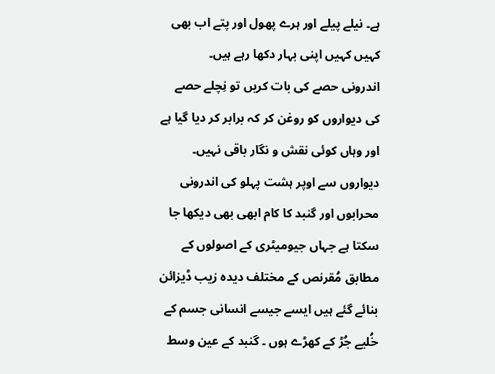ہے۔ نیلے پیلے اور ہرے پھول اور پتے اب بھی کہیں کہیں اپنی بہار دکھا رہے ہیں۔
اندرونی حصے کی بات کریں تو نِچلے حصے کی دیواروں کو روغن کر کہ برابر کر دیا گیا ہے اور وہاں کوئی نقش و نگار باقی نہیں۔
دیواروں سے اوپر ہشت پہلو کی اندرونی محرابوں اور گنبد کا کام ابھی بھی دیکھا جا سکتا ہے جہاں جیومیٹری کے اصولوں کے مطابق مُقرنص کے مختلف دیدہ زیب ڈیزائن بنائے گئے ہیں ایسے جیسے انسانی جسم کے خُلیے جُڑ کے کھڑے ہوں ۔ گنبد کے عین وسط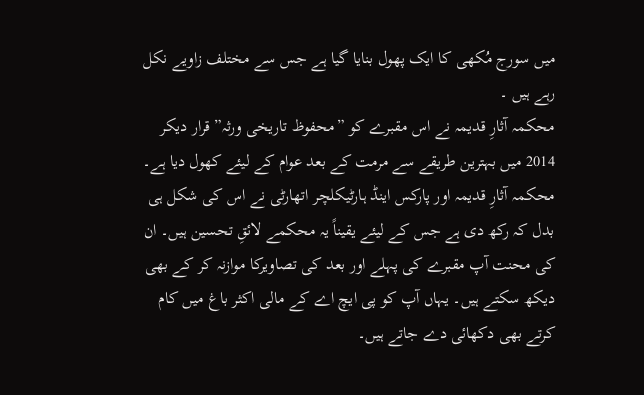میں سورج مُکھی کا ایک پھول بنایا گیا ہے جس سے مختلف زاویے نکل رہے ہیں ۔
محکمہ آثارِ قدیمہ نے اس مقبرے کو ”محفوظ تاریخی ورثہ” قرار دیکر 2014 میں بہترین طریقے سے مرمت کے بعد عوام کے لیئے کھول دیا ہے۔
محکمہ آثارِ قدیمہ اور پارکس اینڈ ہارٹیکلچر اتھارٹی نے اس کی شکل ہی بدل کہ رکھ دی ہے جس کے لیئے یقیناً یہ محکمے لائقِ تحسین ہیں۔ ان کی محنت آپ مقبرے کی پہلے اور بعد کی تصاویرکا موازنہ کر کے بھی دیکھ سکتے ہیں۔ یہاں آپ کو پی ایچ اے کے مالی اکثر باغ میں کام کرتے بھی دکھائی دے جاتے ہیں۔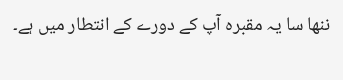ننھا سا یہ مقبرہ آپ کے دورے کے انتطار میں ہے۔